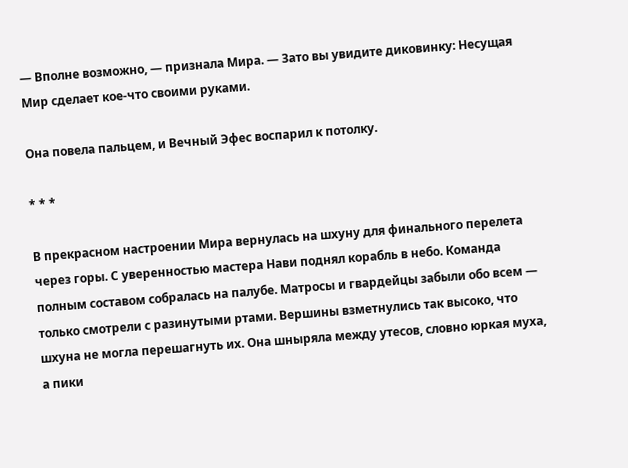— Вполне возможно, — признала Мира. — Зато вы увидите диковинку: Несущая Мир сделает кое-что своими руками.

Она повела пальцем, и Вечный Эфес воспарил к потолку.

* * *

В прекрасном настроении Мира вернулась на шхуну для финального перелета через горы. С уверенностью мастера Нави поднял корабль в небо. Команда полным составом собралась на палубе. Матросы и гвардейцы забыли обо всем — только смотрели с разинутыми ртами. Вершины взметнулись так высоко, что шхуна не могла перешагнуть их. Она шныряла между утесов, словно юркая муха, а пики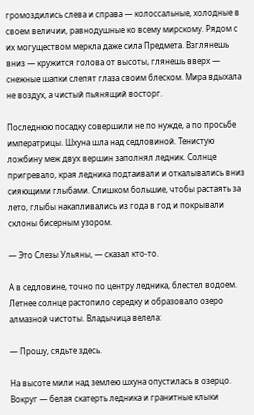громоздились слева и справа — колоссальные, холодные в своем величии, равнодушные ко всему мирскому. Рядом с их могуществом меркла даже сила Предмета. Взглянешь вниз — кружится голова от высоты, глянешь вверх — снежные шапки слепят глаза своим блеском. Мира вдыхала не воздух, а чистый пьянящий восторг.

Последнюю посадку совершили не по нужде, а по просьбе императрицы. Шхуна шла над седловиной. Тенистую ложбину меж двух вершин заполнял ледник. Солнце пригревало, края ледника подтаивали и откалывались вниз сияющими глыбами. Слишком большие, чтобы растаять за лето, глыбы накапливались из года в год и покрывали склоны бисерным узором.

— Это Слезы Ульяны, — сказал кто-то.

А в седловине, точно по центру ледника, блестел водоем. Летнее солнце растопило середку и образовало озеро алмазной чистоты. Владычица велела:

— Прошу, сядьте здесь.

На высоте мили над землею шхуна опустилась в озерцо. Вокруг — белая скатерть ледника и гранитные клыки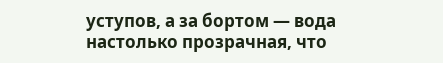уступов, а за бортом — вода настолько прозрачная, что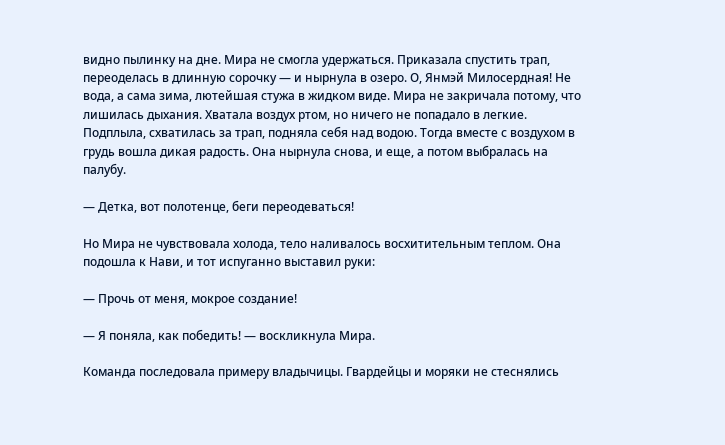видно пылинку на дне. Мира не смогла удержаться. Приказала спустить трап, переоделась в длинную сорочку — и нырнула в озеро. О, Янмэй Милосердная! Не вода, а сама зима, лютейшая стужа в жидком виде. Мира не закричала потому, что лишилась дыхания. Хватала воздух ртом, но ничего не попадало в легкие. Подплыла, схватилась за трап, подняла себя над водою. Тогда вместе с воздухом в грудь вошла дикая радость. Она нырнула снова, и еще, а потом выбралась на палубу.

— Детка, вот полотенце, беги переодеваться!

Но Мира не чувствовала холода, тело наливалось восхитительным теплом. Она подошла к Нави, и тот испуганно выставил руки:

— Прочь от меня, мокрое создание!

— Я поняла, как победить! — воскликнула Мира.

Команда последовала примеру владычицы. Гвардейцы и моряки не стеснялись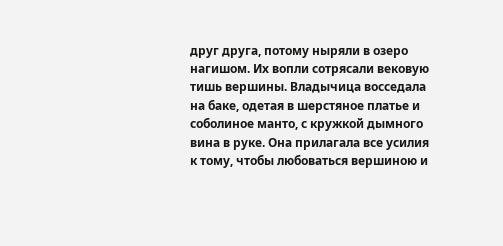друг друга, потому ныряли в озеро нагишом. Их вопли сотрясали вековую тишь вершины. Владычица восседала на баке, одетая в шерстяное платье и соболиное манто, с кружкой дымного вина в руке. Она прилагала все усилия к тому, чтобы любоваться вершиною и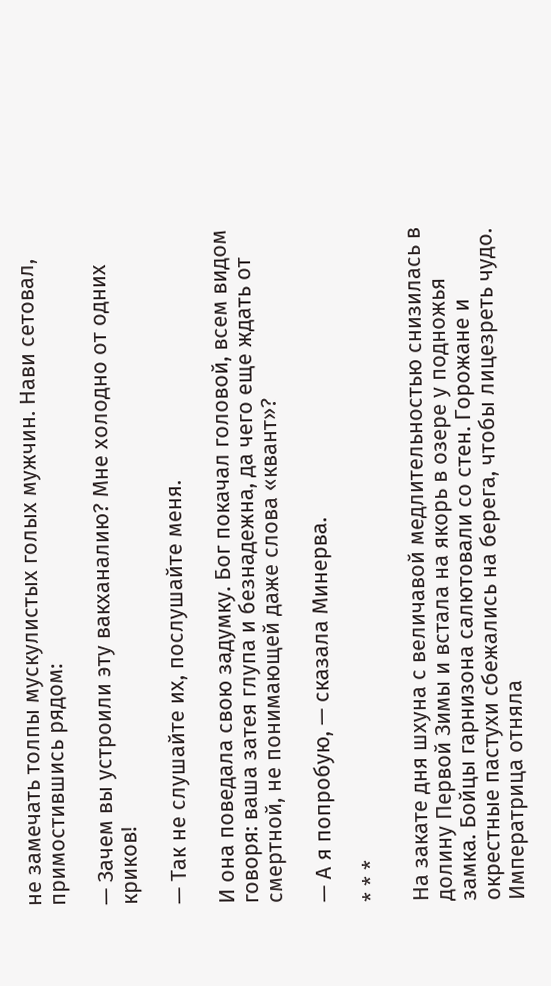не замечать толпы мускулистых голых мужчин. Нави сетовал, примостившись рядом:

— Зачем вы устроили эту вакханалию? Мне холодно от одних криков!

— Так не слушайте их, послушайте меня.

И она поведала свою задумку. Бог покачал головой, всем видом говоря: ваша затея глупа и безнадежна, да чего еще ждать от смертной, не понимающей даже слова «квант»?

— А я попробую, — сказала Минерва.

* * *

На закате дня шхуна с величавой медлительностью снизилась в долину Первой Зимы и встала на якорь в озере у подножья замка. Бойцы гарнизона салютовали со стен. Горожане и окрестные пастухи сбежались на берега, чтобы лицезреть чудо. Императрица отняла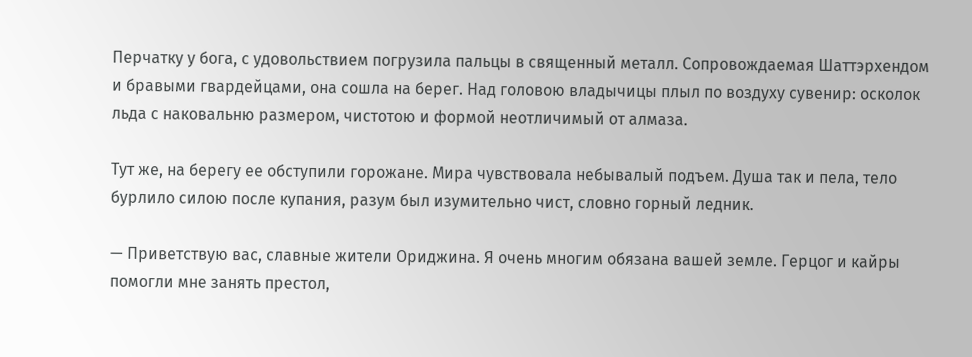Перчатку у бога, с удовольствием погрузила пальцы в священный металл. Сопровождаемая Шаттэрхендом и бравыми гвардейцами, она сошла на берег. Над головою владычицы плыл по воздуху сувенир: осколок льда с наковальню размером, чистотою и формой неотличимый от алмаза.

Тут же, на берегу ее обступили горожане. Мира чувствовала небывалый подъем. Душа так и пела, тело бурлило силою после купания, разум был изумительно чист, словно горный ледник.

— Приветствую вас, славные жители Ориджина. Я очень многим обязана вашей земле. Герцог и кайры помогли мне занять престол,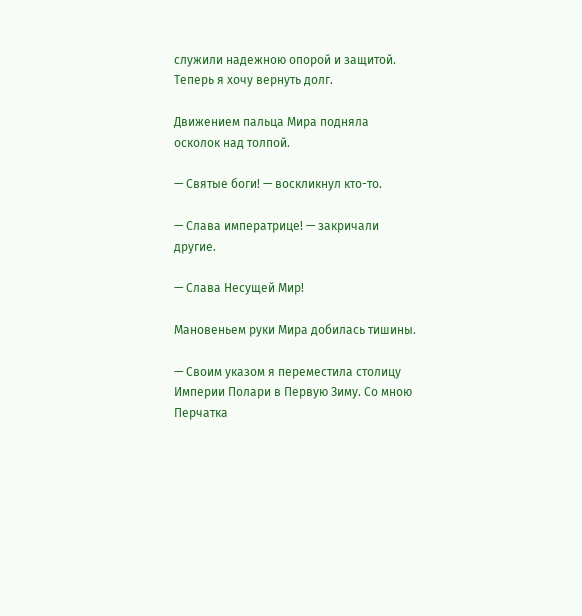служили надежною опорой и защитой. Теперь я хочу вернуть долг.

Движением пальца Мира подняла осколок над толпой.

— Святые боги! — воскликнул кто-то.

— Слава императрице! — закричали другие.

— Слава Несущей Мир!

Мановеньем руки Мира добилась тишины.

— Своим указом я переместила столицу Империи Полари в Первую Зиму. Со мною Перчатка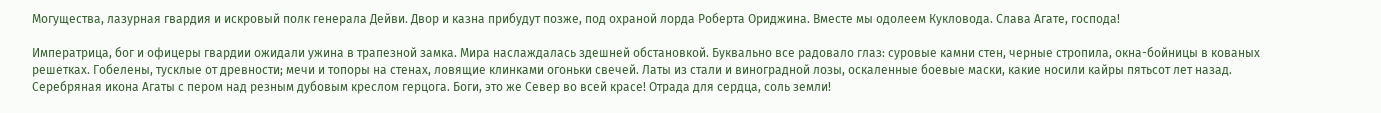Могущества, лазурная гвардия и искровый полк генерала Дейви. Двор и казна прибудут позже, под охраной лорда Роберта Ориджина. Вместе мы одолеем Кукловода. Слава Агате, господа!

Императрица, бог и офицеры гвардии ожидали ужина в трапезной замка. Мира наслаждалась здешней обстановкой. Буквально все радовало глаз: суровые камни стен, черные стропила, окна-бойницы в кованых решетках. Гобелены, тусклые от древности; мечи и топоры на стенах, ловящие клинками огоньки свечей. Латы из стали и виноградной лозы, оскаленные боевые маски, какие носили кайры пятьсот лет назад. Серебряная икона Агаты с пером над резным дубовым креслом герцога. Боги, это же Север во всей красе! Отрада для сердца, соль земли!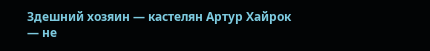Здешний хозяин — кастелян Артур Хайрок — не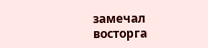замечал восторга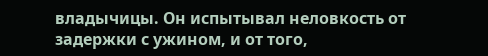владычицы. Он испытывал неловкость от задержки с ужином, и от того,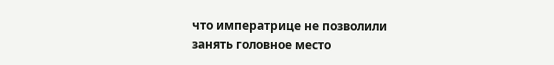что императрице не позволили занять головное место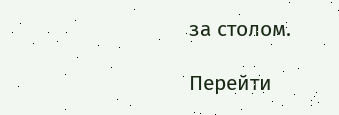за столом.

Перейти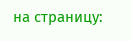на страницу: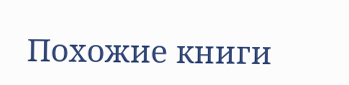Похожие книги